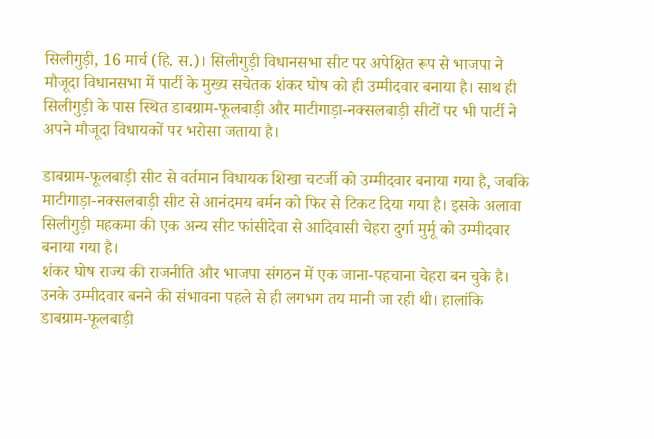सिलीगुड़ी, 16 मार्च (हि. स.)। सिलीगुड़ी विधानसभा सीट पर अपेक्षित रूप से भाजपा ने मौजूदा विधानसभा में पार्टी के मुख्य सचेतक शंकर घोष को ही उम्मीदवार बनाया है। साथ ही सिलीगुड़ी के पास स्थित डाबग्राम-फूलबाड़ी और माटीगाड़ा-नक्सलबाड़ी सीटों पर भी पार्टी ने अपने मौजूदा विधायकों पर भरोसा जताया है।

डाबग्राम-फूलबाड़ी सीट से वर्तमान विधायक शिखा चटर्जी को उम्मीदवार बनाया गया है, जबकि माटीगाड़ा-नक्सलबाड़ी सीट से आनंदमय बर्मन को फिर से टिकट दिया गया है। इसके अलावा सिलीगुड़ी महकमा की एक अन्य सीट फांसीदेवा से आदिवासी चेहरा दुर्गा मुर्मू को उम्मीदवार बनाया गया है।
शंकर घोष राज्य की राजनीति और भाजपा संगठन में एक जाना-पहचाना चेहरा बन चुके है। उनके उम्मीदवार बनने की संभावना पहले से ही लगभग तय मानी जा रही थी। हालांकि डाबग्राम-फूलबाड़ी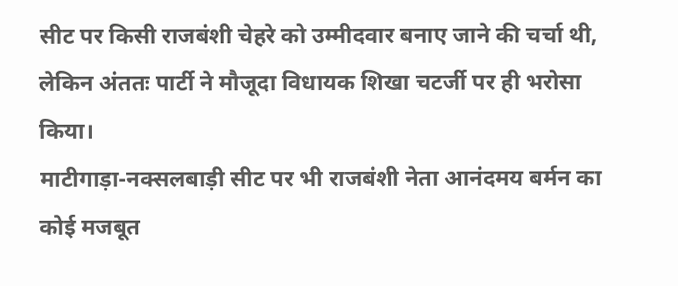सीट पर किसी राजबंशी चेहरे को उम्मीदवार बनाए जाने की चर्चा थी, लेकिन अंततः पार्टी ने मौजूदा विधायक शिखा चटर्जी पर ही भरोसा किया।
माटीगाड़ा-नक्सलबाड़ी सीट पर भी राजबंशी नेता आनंदमय बर्मन का कोई मजबूत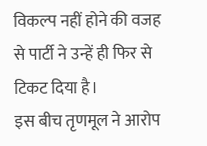विकल्प नहीं होने की वजह से पार्टी ने उन्हें ही फिर से टिकट दिया है।
इस बीच तृणमूल ने आरोप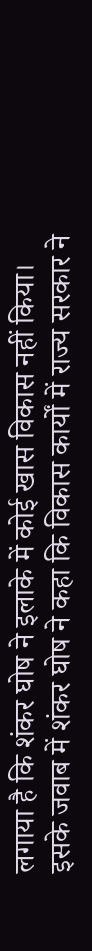लगाया है कि शंकर घोष ने इलाके में कोई खास विकास नहीं किया। इसके जवाब में शंकर घोष ने कहा कि विकास कार्यों में राज्य सरकार ने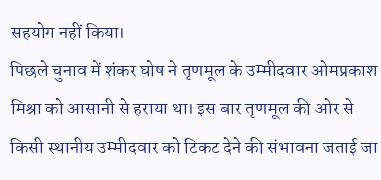सहयोग नहीं किया।
पिछले चुनाव में शंकर घोष ने तृणमूल के उम्मीदवार ओमप्रकाश मिश्रा को आसानी से हराया था। इस बार तृणमूल की ओर से किसी स्थानीय उम्मीदवार को टिकट देने की संभावना जताई जा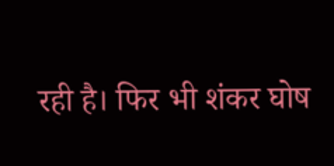रही है। फिर भी शंकर घोष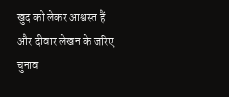खुद को लेकर आश्वस्त हैं और दीवार लेखन के जरिए चुनाव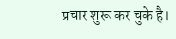प्रचार शुरू कर चुके है।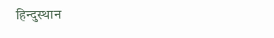हिन्दुस्थान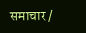समाचार /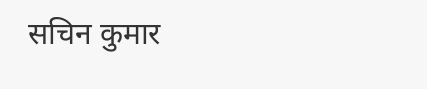सचिन कुमार